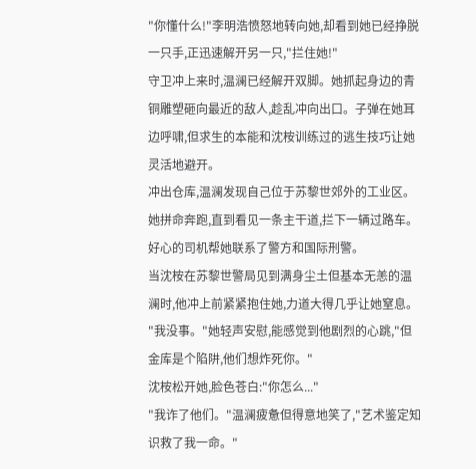"你懂什么!"李明浩愤怒地转向她,却看到她已经挣脱一只手,正迅速解开另一只,"拦住她!"
守卫冲上来时,温澜已经解开双脚。她抓起身边的青铜雕塑砸向最近的敌人,趁乱冲向出口。子弹在她耳边呼啸,但求生的本能和沈桉训练过的逃生技巧让她灵活地避开。
冲出仓库,温澜发现自己位于苏黎世郊外的工业区。她拼命奔跑,直到看见一条主干道,拦下一辆过路车。好心的司机帮她联系了警方和国际刑警。
当沈桉在苏黎世警局见到满身尘土但基本无恙的温澜时,他冲上前紧紧抱住她,力道大得几乎让她窒息。
"我没事。"她轻声安慰,能感觉到他剧烈的心跳,"但金库是个陷阱,他们想炸死你。"
沈桉松开她,脸色苍白:"你怎么..."
"我诈了他们。"温澜疲惫但得意地笑了,"艺术鉴定知识救了我一命。"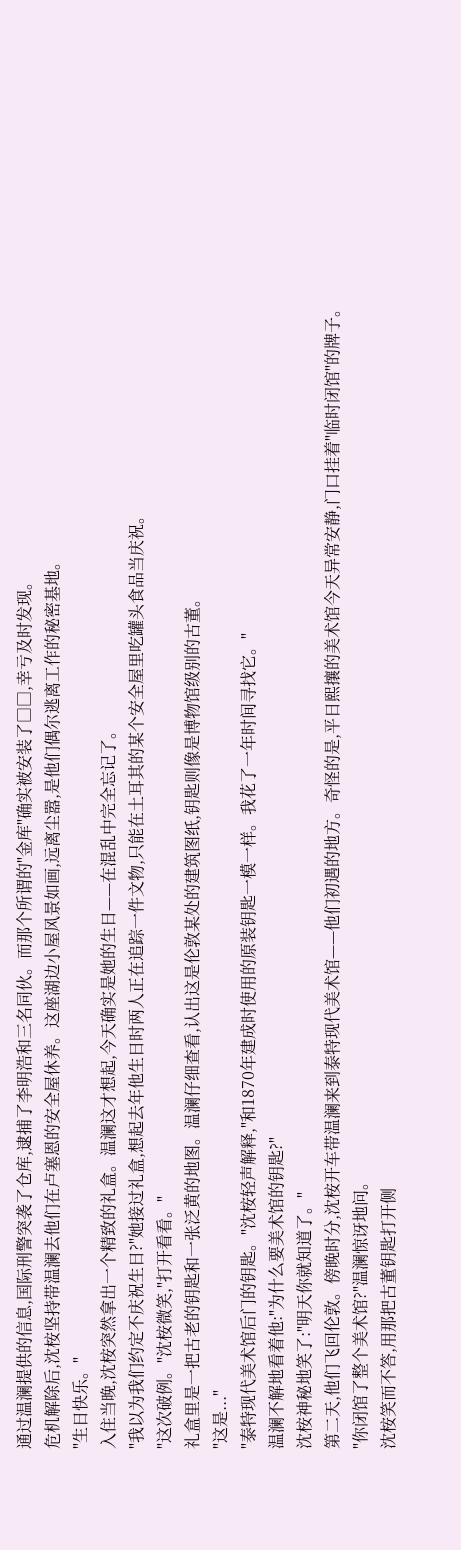通过温澜提供的信息,国际刑警突袭了仓库,逮捕了李明浩和三名同伙。而那个所谓的"金库"确实被安装了□□,幸亏及时发现。
危机解除后,沈桉坚持带温澜去他们在卢塞恩的安全屋休养。这座湖边小屋风景如画,远离尘嚣,是他们偶尔逃离工作的秘密基地。
"生日快乐。"
入住当晚,沈桉突然拿出一个精致的礼盒。温澜这才想起,今天确实是她的生日——在混乱中完全忘记了。
"我以为我们约定不庆祝生日?"她接过礼盒,想起去年他生日时两人正在追踪一件文物,只能在土耳其的某个安全屋里吃罐头食品当庆祝。
"这次破例。"沈桉微笑,"打开看看。"
礼盒里是一把古老的钥匙和一张泛黄的地图。温澜仔细查看,认出这是伦敦某处的建筑图纸,钥匙则像是博物馆级别的古董。
"这是..."
"泰特现代美术馆后门的钥匙。"沈桉轻声解释,"和1870年建成时使用的原装钥匙一模一样。我花了一年时间寻找它。"
温澜不解地看着他:"为什么要美术馆的钥匙?"
沈桉神秘地笑了:"明天你就知道了。"
第二天,他们飞回伦敦。傍晚时分,沈桉开车带温澜来到泰特现代美术馆——他们初遇的地方。奇怪的是,平日熙攘的美术馆今天异常安静,门口挂着"临时闭馆"的牌子。
"你闭馆了整个美术馆?"温澜惊讶地问。
沈桉笑而不答,用那把古董钥匙打开侧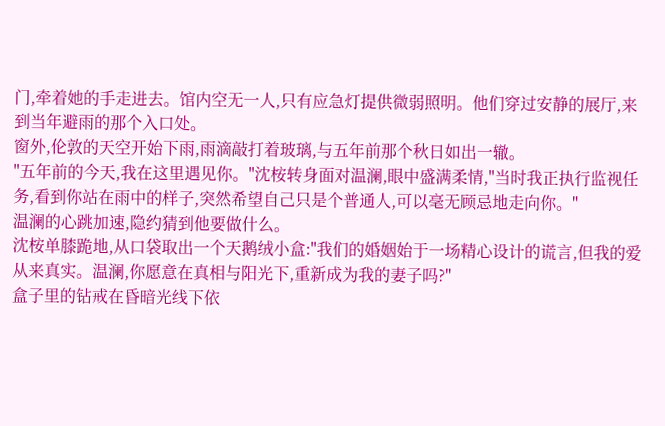门,牵着她的手走进去。馆内空无一人,只有应急灯提供微弱照明。他们穿过安静的展厅,来到当年避雨的那个入口处。
窗外,伦敦的天空开始下雨,雨滴敲打着玻璃,与五年前那个秋日如出一辙。
"五年前的今天,我在这里遇见你。"沈桉转身面对温澜,眼中盛满柔情,"当时我正执行监视任务,看到你站在雨中的样子,突然希望自己只是个普通人,可以毫无顾忌地走向你。"
温澜的心跳加速,隐约猜到他要做什么。
沈桉单膝跪地,从口袋取出一个天鹅绒小盒:"我们的婚姻始于一场精心设计的谎言,但我的爱从来真实。温澜,你愿意在真相与阳光下,重新成为我的妻子吗?"
盒子里的钻戒在昏暗光线下依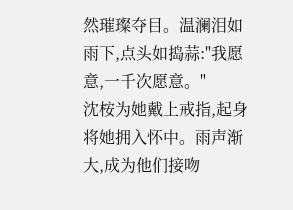然璀璨夺目。温澜泪如雨下,点头如捣蒜:"我愿意,一千次愿意。"
沈桉为她戴上戒指,起身将她拥入怀中。雨声渐大,成为他们接吻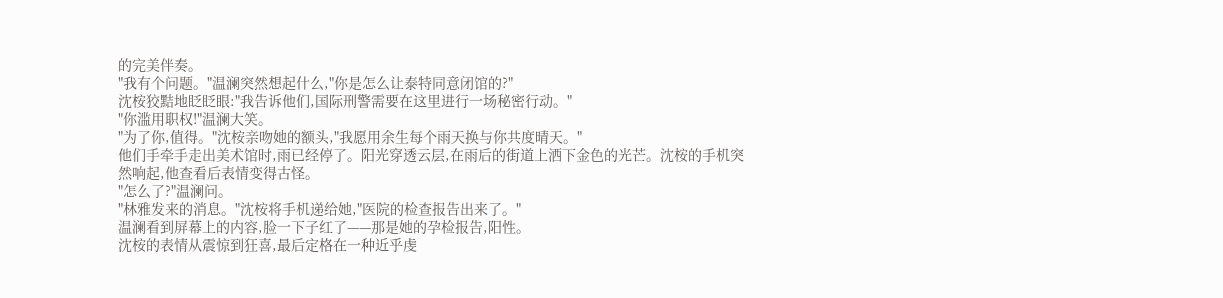的完美伴奏。
"我有个问题。"温澜突然想起什么,"你是怎么让泰特同意闭馆的?"
沈桉狡黠地眨眨眼:"我告诉他们,国际刑警需要在这里进行一场秘密行动。"
"你滥用职权!"温澜大笑。
"为了你,值得。"沈桉亲吻她的额头,"我愿用余生每个雨天换与你共度晴天。"
他们手牵手走出美术馆时,雨已经停了。阳光穿透云层,在雨后的街道上洒下金色的光芒。沈桉的手机突然响起,他查看后表情变得古怪。
"怎么了?"温澜问。
"林雅发来的消息。"沈桉将手机递给她,"医院的检查报告出来了。"
温澜看到屏幕上的内容,脸一下子红了——那是她的孕检报告,阳性。
沈桉的表情从震惊到狂喜,最后定格在一种近乎虔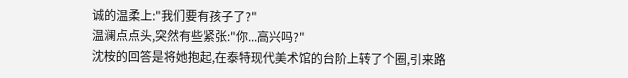诚的温柔上:"我们要有孩子了?"
温澜点点头,突然有些紧张:"你...高兴吗?"
沈桉的回答是将她抱起,在泰特现代美术馆的台阶上转了个圈,引来路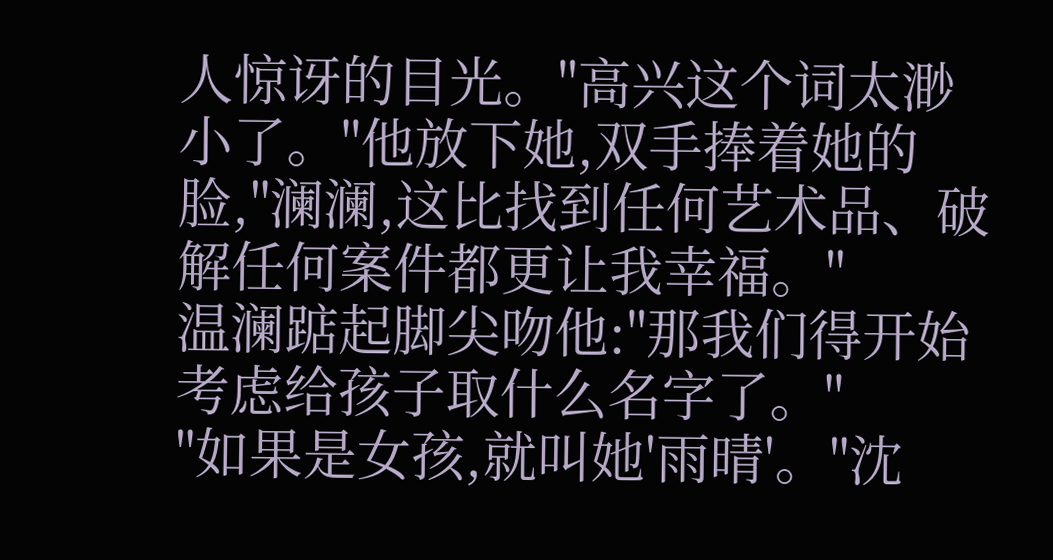人惊讶的目光。"高兴这个词太渺小了。"他放下她,双手捧着她的脸,"澜澜,这比找到任何艺术品、破解任何案件都更让我幸福。"
温澜踮起脚尖吻他:"那我们得开始考虑给孩子取什么名字了。"
"如果是女孩,就叫她'雨晴'。"沈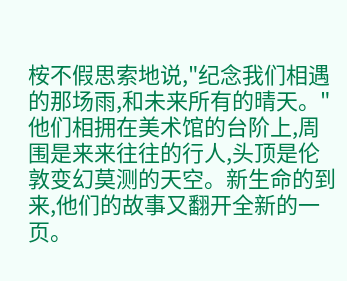桉不假思索地说,"纪念我们相遇的那场雨,和未来所有的晴天。"
他们相拥在美术馆的台阶上,周围是来来往往的行人,头顶是伦敦变幻莫测的天空。新生命的到来,他们的故事又翻开全新的一页。